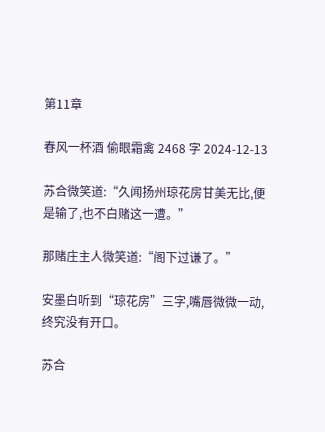第11章

春风一杯酒 偷眼霜禽 2468 字 2024-12-13

苏合微笑道:“久闻扬州琼花房甘美无比,便是输了,也不白赌这一遭。”

那赌庄主人微笑道:“阁下过谦了。”

安墨白听到“琼花房”三字,嘴唇微微一动,终究没有开口。

苏合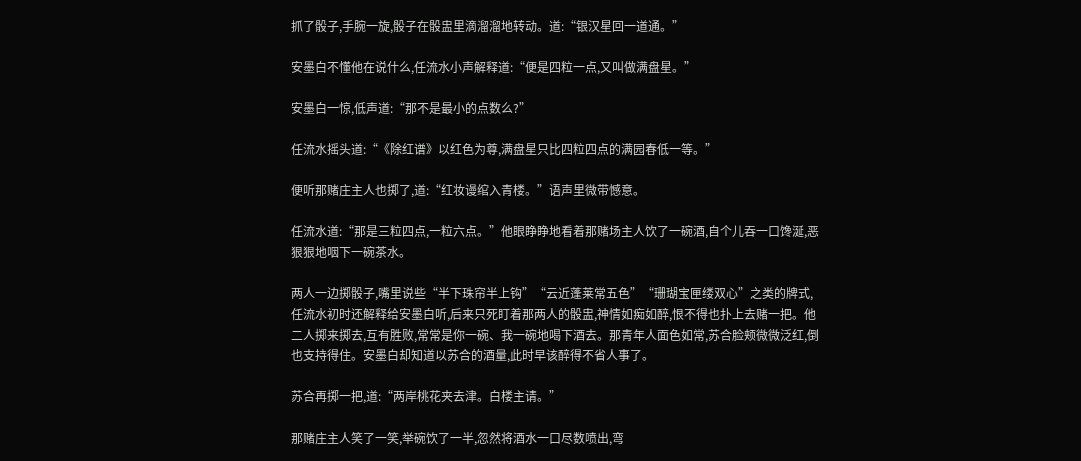抓了骰子,手腕一旋,骰子在骰盅里滴溜溜地转动。道:“银汉星回一道通。”

安墨白不懂他在说什么,任流水小声解释道:“便是四粒一点,又叫做满盘星。”

安墨白一惊,低声道:“那不是最小的点数么?”

任流水摇头道:“《除红谱》以红色为尊,满盘星只比四粒四点的满园春低一等。”

便听那赌庄主人也掷了,道:“红妆谩绾入青楼。”语声里微带憾意。

任流水道:“那是三粒四点,一粒六点。”他眼睁睁地看着那赌场主人饮了一碗酒,自个儿吞一口馋涎,恶狠狠地咽下一碗茶水。

两人一边掷骰子,嘴里说些“半下珠帘半上钩”“云近蓬莱常五色”“珊瑚宝匣缕双心”之类的牌式,任流水初时还解释给安墨白听,后来只死盯着那两人的骰盅,神情如痴如醉,恨不得也扑上去赌一把。他二人掷来掷去,互有胜败,常常是你一碗、我一碗地喝下酒去。那青年人面色如常,苏合脸颊微微泛红,倒也支持得住。安墨白却知道以苏合的酒量,此时早该醉得不省人事了。

苏合再掷一把,道:“两岸桃花夹去津。白楼主请。”

那赌庄主人笑了一笑,举碗饮了一半,忽然将酒水一口尽数喷出,弯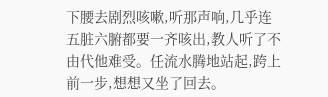下腰去剧烈咳嗽,听那声响,几乎连五脏六腑都要一齐咳出,教人听了不由代他难受。任流水腾地站起,跨上前一步,想想又坐了回去。